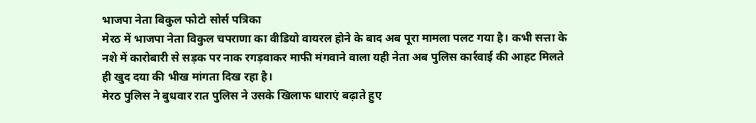भाजपा नेता बिकुल फोटो सोर्स पत्रिका
मेरठ में भाजपा नेता विकुल चपराणा का वीडियो वायरल होने के बाद अब पूरा मामला पलट गया है। कभी सत्ता के नशे में कारोबारी से सड़क पर नाक रगड़वाकर माफी मंगवाने वाला यही नेता अब पुलिस कार्रवाई की आहट मिलते ही खुद दया की भीख मांगता दिख रहा है।
मेरठ पुलिस ने बुधवार रात पुलिस ने उसके खिलाफ धाराएं बढ़ाते हुए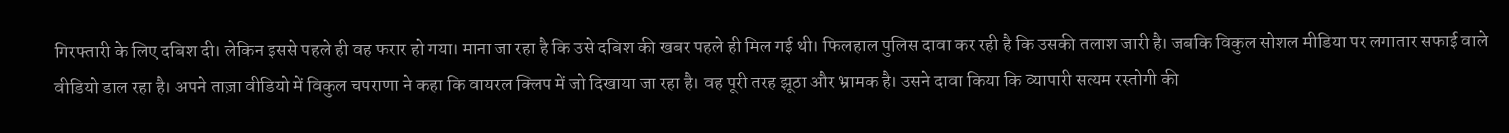गिरफ्तारी के लिए दबिश दी। लेकिन इससे पहले ही वह फरार हो गया। माना जा रहा है कि उसे दबिश की खबर पहले ही मिल गई थी। फिलहाल पुलिस दावा कर रही है कि उसकी तलाश जारी है। जबकि विकुल सोशल मीडिया पर लगातार सफाई वाले वीडियो डाल रहा है। अपने ताज़ा वीडियो में विकुल चपराणा ने कहा कि वायरल क्लिप में जो दिखाया जा रहा है। वह पूरी तरह झूठा और भ्रामक है। उसने दावा किया कि व्यापारी सत्यम रस्तोगी की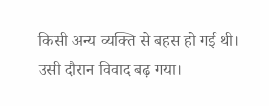किसी अन्य व्यक्ति से बहस हो गई थी। उसी दौरान विवाद बढ़ गया।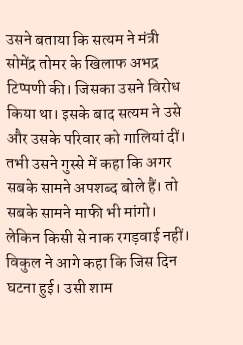उसने बताया कि सत्यम ने मंत्री सोमेंद्र तोमर के खिलाफ अभद्र टिप्पणी की। जिसका उसने विरोध किया था। इसके बाद सत्यम ने उसे और उसके परिवार को गालियां दीं। तभी उसने गुस्से में कहा कि अगर सबके सामने अपशब्द बोले हैं। तो सबके सामने माफी भी मांगो। लेकिन किसी से नाक रगड़वाई नहीं।
विकुल ने आगे कहा कि जिस दिन घटना हुई। उसी शाम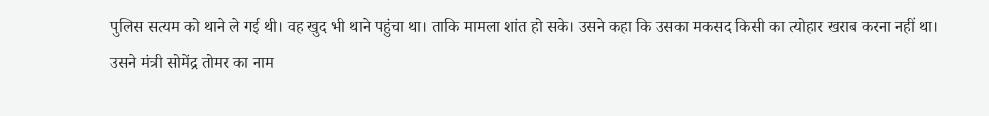पुलिस सत्यम को थाने ले गई थी। वह खुद भी थाने पहुंचा था। ताकि मामला शांत हो सके। उसने कहा कि उसका मकसद किसी का त्योहार खराब करना नहीं था। उसने मंत्री सोमेंद्र तोमर का नाम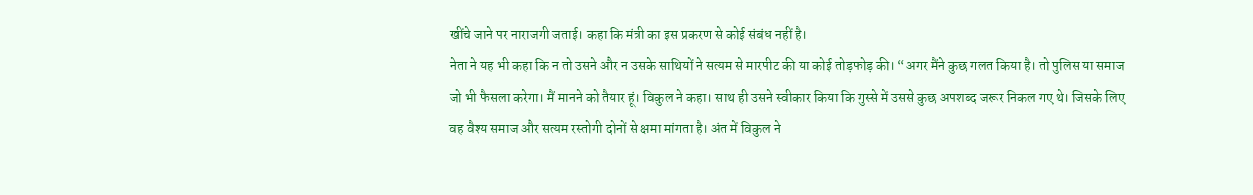खींचे जाने पर नाराजगी जताई। कहा कि मंत्री का इस प्रकरण से कोई संबंध नहीं है।
नेता ने यह भी कहा कि न तो उसने और न उसके साथियों ने सत्यम से मारपीट की या कोई तोड़फोड़ की। “अगर मैंने कुछ गलत किया है। तो पुलिस या समाज जो भी फैसला करेगा। मैं मानने को तैयार हूं। विकुल ने कहा। साथ ही उसने स्वीकार किया कि गुस्से में उससे कुछ अपशब्द जरूर निकल गए थे। जिसके लिए वह वैश्य समाज और सत्यम रस्तोगी दोनों से क्षमा मांगता है। अंत में विकुल ने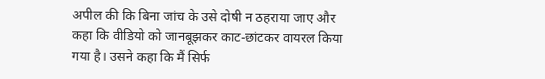अपील की कि बिना जांच के उसे दोषी न ठहराया जाए और कहा कि वीडियो को जानबूझकर काट-छांटकर वायरल किया गया है। उसने कहा कि मैं सिर्फ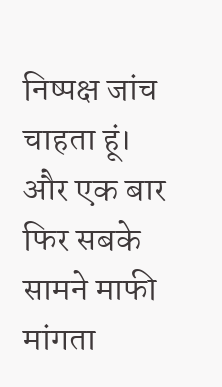निष्पक्ष जांच चाहता हूं। और एक बार फिर सबके सामने माफी मांगता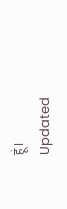हूं।
Updated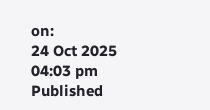on:
24 Oct 2025 04:03 pm
Published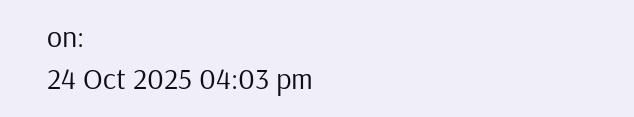on:
24 Oct 2025 04:03 pm